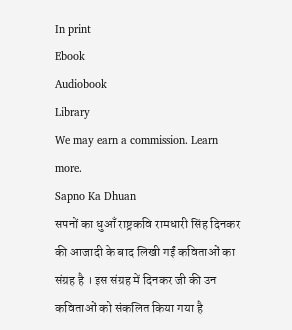In print
Ebook
Audiobook
Library
We may earn a commission. Learn more.
Sapno Ka Dhuan
सपनों का धुआँ राष्ट्रकवि रामधारी सिंह दिनकर की आजादी के बाद लिखी गईं कविताओं का संग्रह है । इस संग्रह में दिनकर जी की उन कविताओं को संकलित किया गया है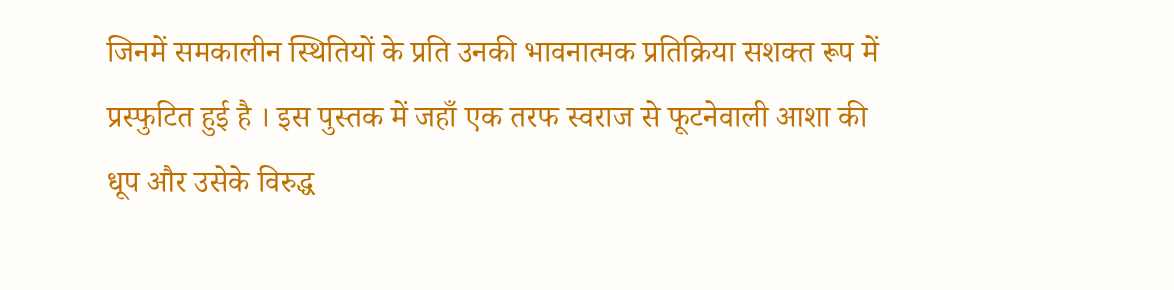जिनमें समकालीन स्थितियों के प्रति उनकी भावनात्मक प्रतिक्रिया सशक्त रूप में प्रस्फुटित हुई है । इस पुस्तक में जहाँ एक तरफ स्वराज से फूटनेवाली आशा की धूप और उसेके विरुद्ध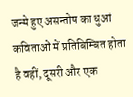जन्मे हुए असन्तोष का धुआं कविताओं में प्रतिबिम्बित होता है वहीं, दूसरी और एक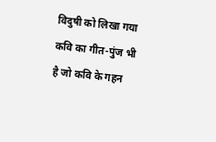विदुषी को लिखा गया कवि का गीत-पुंज भी है जो कवि के गहन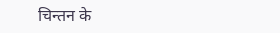चिन्तन के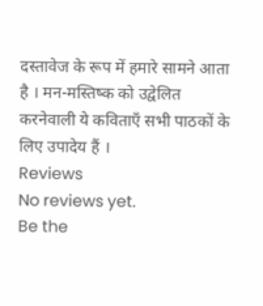दस्तावेज के रूप में हमारे सामने आता है । मन-मस्तिष्क को उद्वेलित करनेवाली ये कविताएँ सभी पाठकों के लिए उपादेय हैं ।
Reviews
No reviews yet.
Be the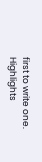first to write one.
Highlights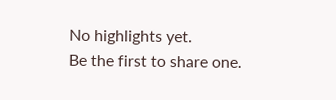No highlights yet.
Be the first to share one.